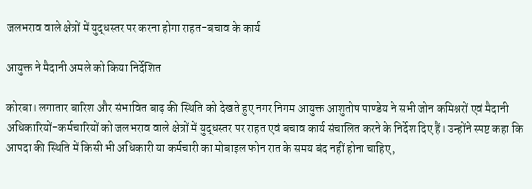जलभराव वाले क्षेत्रों में युद्धस्तर पर करना होगा राहत-बचाव के कार्य

आयुक्त ने मैदानी अमले को किया निर्देशित

कोरबा। लगातार बारिश और संभावित बाढ़ की स्थिति को देखते हुए नगर निगम आयुक्त आशुतोष पाण्डेय ने सभी जोन कमिश्नरों एवं मैदानी अधिकारियों-कर्मचारियों को जलभराव वाले क्षेत्रों में युद्धस्तर पर राहत एवं बचाव कार्य संचालित करने के निर्देश दिए हैं। उन्होंने स्पष्ट कहा कि आपदा की स्थिति में किसी भी अधिकारी या कर्मचारी का मोबाइल फोन रात के समय बंद नहीं होना चाहिए,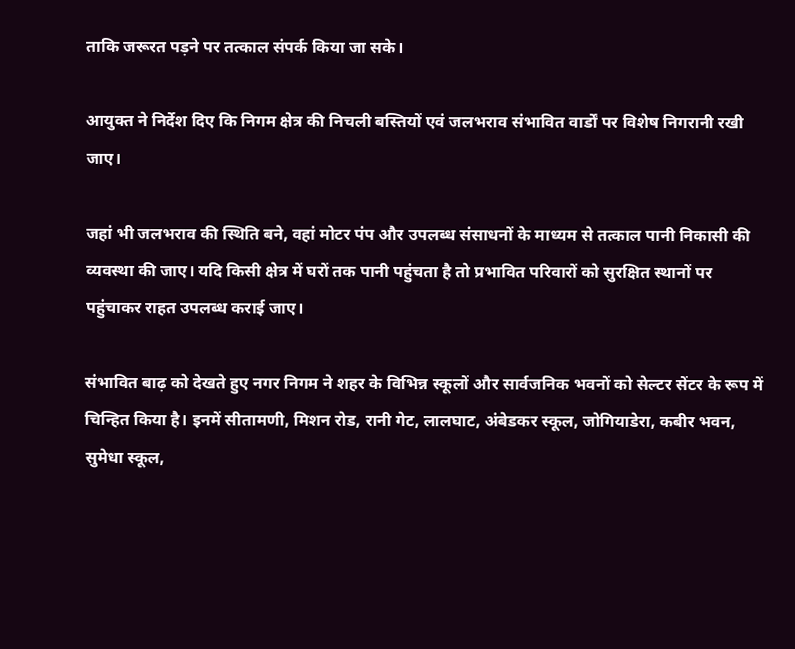ताकि जरूरत पड़ने पर तत्काल संपर्क किया जा सके।

आयुक्त ने निर्देश दिए कि निगम क्षेत्र की निचली बस्तियों एवं जलभराव संभावित वार्डों पर विशेष निगरानी रखी जाए।

जहां भी जलभराव की स्थिति बने, वहां मोटर पंप और उपलब्ध संसाधनों के माध्यम से तत्काल पानी निकासी की व्यवस्था की जाए। यदि किसी क्षेत्र में घरों तक पानी पहुंचता है तो प्रभावित परिवारों को सुरक्षित स्थानों पर पहुंचाकर राहत उपलब्ध कराई जाए।

संभावित बाढ़ को देखते हुए नगर निगम ने शहर के विभिन्न स्कूलों और सार्वजनिक भवनों को सेल्टर सेंटर के रूप में चिन्हित किया है। इनमें सीतामणी, मिशन रोड, रानी गेट, लालघाट, अंबेडकर स्कूल, जोगियाडेरा, कबीर भवन, सुमेधा स्कूल,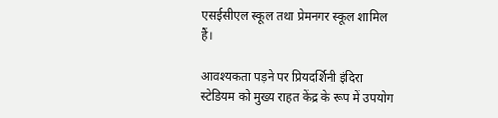एसईसीएल स्कूल तथा प्रेमनगर स्कूल शामिल हैं।

आवश्यकता पड़ने पर प्रियदर्शिनी इंदिरा स्टेडियम को मुख्य राहत केंद्र के रूप में उपयोग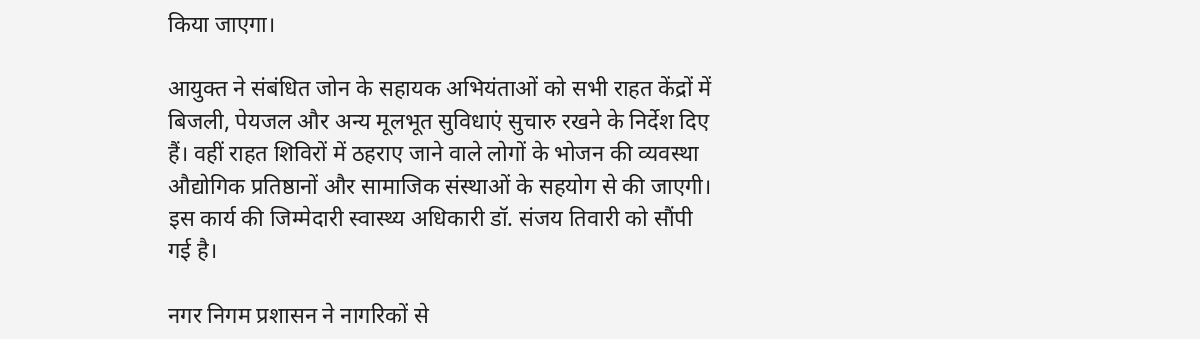किया जाएगा।

आयुक्त ने संबंधित जोन के सहायक अभियंताओं को सभी राहत केंद्रों में बिजली, पेयजल और अन्य मूलभूत सुविधाएं सुचारु रखने के निर्देश दिए हैं। वहीं राहत शिविरों में ठहराए जाने वाले लोगों के भोजन की व्यवस्था औद्योगिक प्रतिष्ठानों और सामाजिक संस्थाओं के सहयोग से की जाएगी। इस कार्य की जिम्मेदारी स्वास्थ्य अधिकारी डॉ. संजय तिवारी को सौंपी गई है।

नगर निगम प्रशासन ने नागरिकों से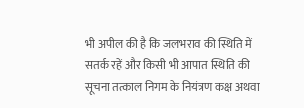भी अपील की है कि जलभराव की स्थिति में सतर्क रहें और किसी भी आपात स्थिति की सूचना तत्काल निगम के नियंत्रण कक्ष अथवा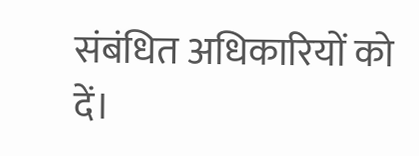संबंधित अधिकारियों को दें।